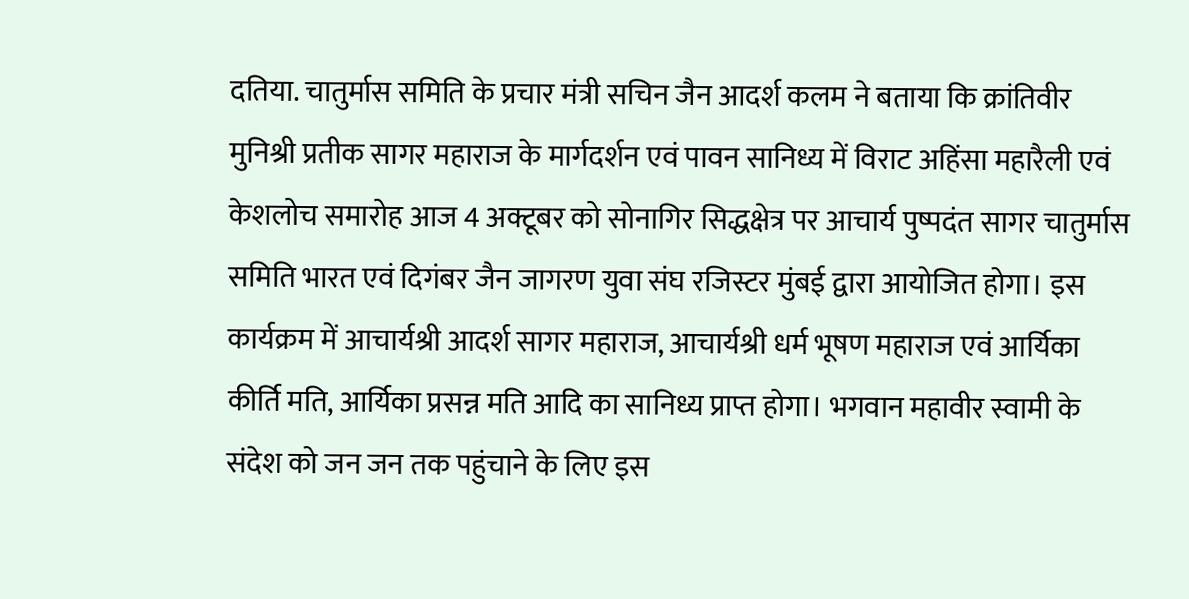दतिया. चातुर्मास समिति के प्रचार मंत्री सचिन जैन आदर्श कलम ने बताया कि क्रांतिवीर मुनिश्री प्रतीक सागर महाराज के मार्गदर्शन एवं पावन सानिध्य में विराट अहिंसा महारैली एवं केशलोच समारोह आज 4 अक्टूबर को सोनागिर सिद्धक्षेत्र पर आचार्य पुष्पदंत सागर चातुर्मास समिति भारत एवं दिगंबर जैन जागरण युवा संघ रजिस्टर मुंबई द्वारा आयोजित होगा। इस कार्यक्रम में आचार्यश्री आदर्श सागर महाराज, आचार्यश्री धर्म भूषण महाराज एवं आर्यिका कीर्ति मति, आर्यिका प्रसन्न मति आदि का सानिध्य प्राप्त होगा। भगवान महावीर स्वामी के संदेश को जन जन तक पहुंचाने के लिए इस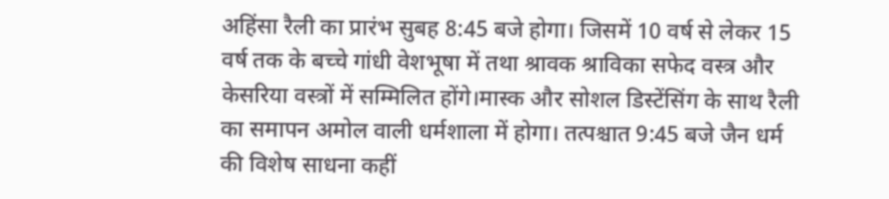अहिंसा रैली का प्रारंभ सुबह 8:45 बजे होगा। जिसमें 10 वर्ष से लेकर 15 वर्ष तक के बच्चे गांधी वेशभूषा में तथा श्रावक श्राविका सफेद वस्त्र और केसरिया वस्त्रों में सम्मिलित होंगे।मास्क और सोशल डिस्टेंसिंग के साथ रैली का समापन अमोल वाली धर्मशाला में होगा। तत्पश्चात 9:45 बजे जैन धर्म की विशेष साधना कहीं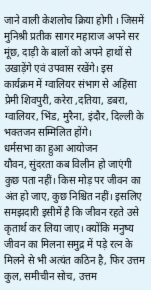जाने वाली केशलोच क्रिया होगी । जिसमें मुनिश्री प्रतीक सागर महाराज अपने सर मूंछ, दाड़ी के बालों को अपने हाथों से उखाड़ेंगे एवं उपवास रखेंगे। इस कार्यक्रम में ग्वालियर संभाग से अहिंसा प्रेमी शिवपुरी, करेरा ,दतिया, डबरा, ग्वालियर, भिंड, मुरैना, इंदौर, दिल्ली के भक्तजन सम्मिलित होंगे।
धर्मसभा का हुआ आयोजन
यौवन, सुंदरता कब विलीन हो जाएंगी कुछ पता नहीं। किस मोड़ पर जीवन का अंत हो जाए, कुछ निश्चित नहीं। इसलिए समझदारी इसीमें है कि जीवन रहते उसे कृतार्थ कर लिया जाए। क्योंकि मनुष्य जीवन का मिलना समुद्र में पड़े रत्न के मिलने से भी अत्यंत कठिन है, फिर उत्तम कुल, समीचीन सोच, उत्तम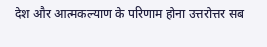देश और आत्मकल्याण के परिणाम होना उत्तरोत्तर सब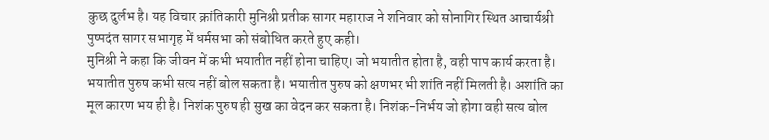कुछ दुर्लभ है। यह विचार क्रांतिकारी मुनिश्री प्रतीक सागर महाराज ने शनिवार को सोनागिर स्थित आचार्यश्री पुष्पदंत सागर सभागृह में धर्मसभा को संबोधित करते हुए कही।
मुनिश्री ने कहा कि जीवन में कभी भयातीत नहीं होना चाहिए। जो भयातीत होता है, वही पाप कार्य करता है। भयातीत पुरुष कभी सत्य नहीं बोल सकता है। भयातीत पुरुष को क्षणभर भी शांति नहीं मिलती है। अशांति का मूल कारण भय ही है। निशंक पुरुष ही सुख का वेदन कर सकता है। निशंक-निर्भय जो होगा वही सत्य बोल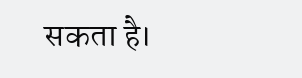सकता है।